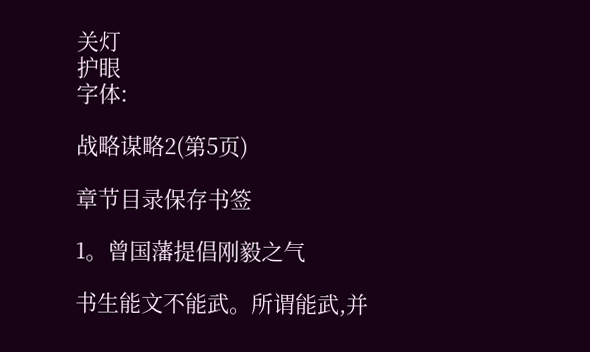关灯
护眼
字体:

战略谋略2(第5页)

章节目录保存书签

1。曾国藩提倡刚毅之气

书生能文不能武。所谓能武,并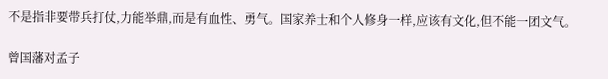不是指非要带兵打仗,力能举鼎,而是有血性、勇气。国家养士和个人修身一样,应该有文化,但不能一团文气。

曾国藩对孟子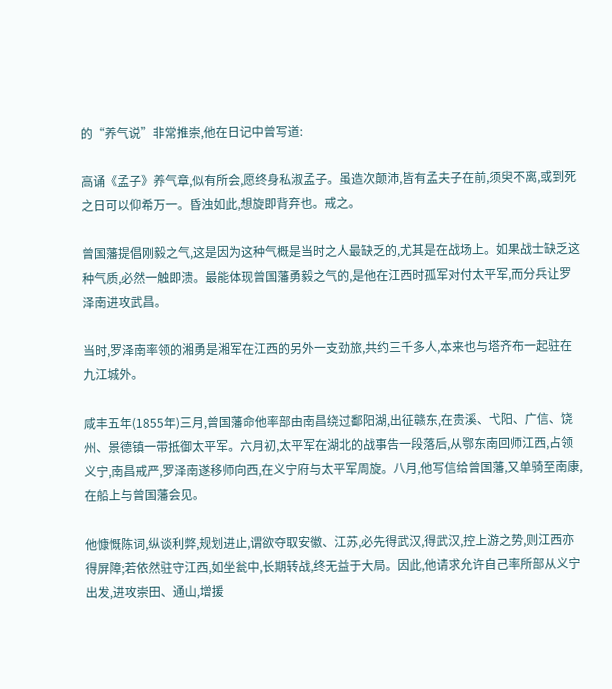的“养气说”非常推崇,他在日记中曾写道:

高诵《孟子》养气章,似有所会,愿终身私淑孟子。虽造次颠沛,皆有孟夫子在前,须臾不离,或到死之日可以仰希万一。昏浊如此,想旋即背弃也。戒之。

曾国藩提倡刚毅之气,这是因为这种气概是当时之人最缺乏的,尤其是在战场上。如果战士缺乏这种气质,必然一触即溃。最能体现曾国藩勇毅之气的,是他在江西时孤军对付太平军,而分兵让罗泽南进攻武昌。

当时,罗泽南率领的湘勇是湘军在江西的另外一支劲旅,共约三千多人,本来也与塔齐布一起驻在九江城外。

咸丰五年(1855年)三月,曾国藩命他率部由南昌绕过鄱阳湖,出征赣东,在贵溪、弋阳、广信、饶州、景德镇一带抵御太平军。六月初,太平军在湖北的战事告一段落后,从鄂东南回师江西,占领义宁,南昌戒严,罗泽南遂移师向西,在义宁府与太平军周旋。八月,他写信给曾国藩,又单骑至南康,在船上与曾国藩会见。

他慷慨陈词,纵谈利弊,规划进止,谓欲夺取安徽、江苏,必先得武汉,得武汉,控上游之势,则江西亦得屏障;若依然驻守江西,如坐瓮中,长期转战,终无益于大局。因此,他请求允许自己率所部从义宁出发,进攻崇田、通山,增援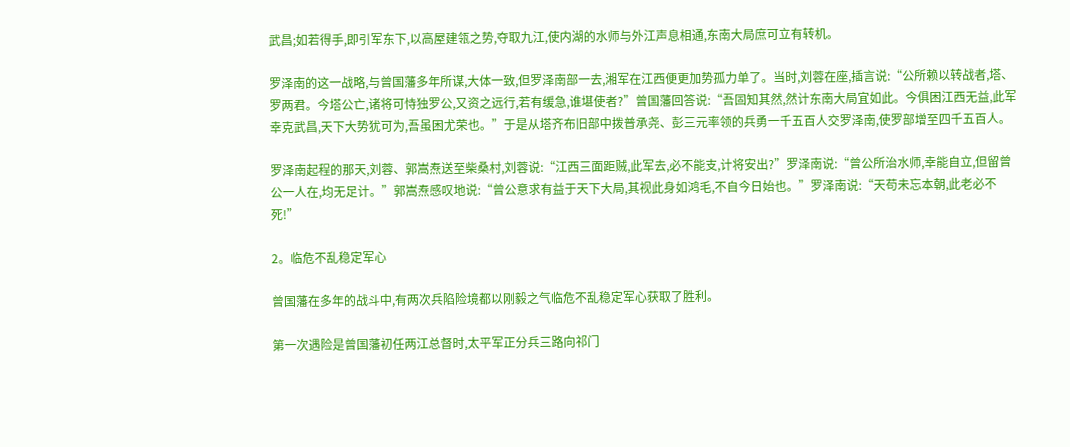武昌;如若得手,即引军东下,以高屋建瓴之势,夺取九江,使内湖的水师与外江声息相通,东南大局庶可立有转机。

罗泽南的这一战略,与曾国藩多年所谋,大体一致,但罗泽南部一去,湘军在江西便更加势孤力单了。当时,刘蓉在座,插言说:“公所赖以转战者,塔、罗两君。今塔公亡,诸将可恃独罗公,又资之远行,若有缓急,谁堪使者?”曾国藩回答说:“吾固知其然,然计东南大局宜如此。今俱困江西无益,此军幸克武昌,天下大势犹可为,吾虽困尤荣也。”于是从塔齐布旧部中拨普承尧、彭三元率领的兵勇一千五百人交罗泽南,使罗部增至四千五百人。

罗泽南起程的那天,刘蓉、郭嵩焘送至柴桑村,刘蓉说:“江西三面距贼,此军去,必不能支,计将安出?”罗泽南说:“曾公所治水师,幸能自立,但留曾公一人在,均无足计。”郭嵩焘感叹地说:“曾公意求有益于天下大局,其视此身如鸿毛,不自今日始也。”罗泽南说:“天苟未忘本朝,此老必不死!”

2。临危不乱稳定军心

曾国藩在多年的战斗中,有两次兵陷险境都以刚毅之气临危不乱稳定军心获取了胜利。

第一次遇险是曾国藩初任两江总督时,太平军正分兵三路向祁门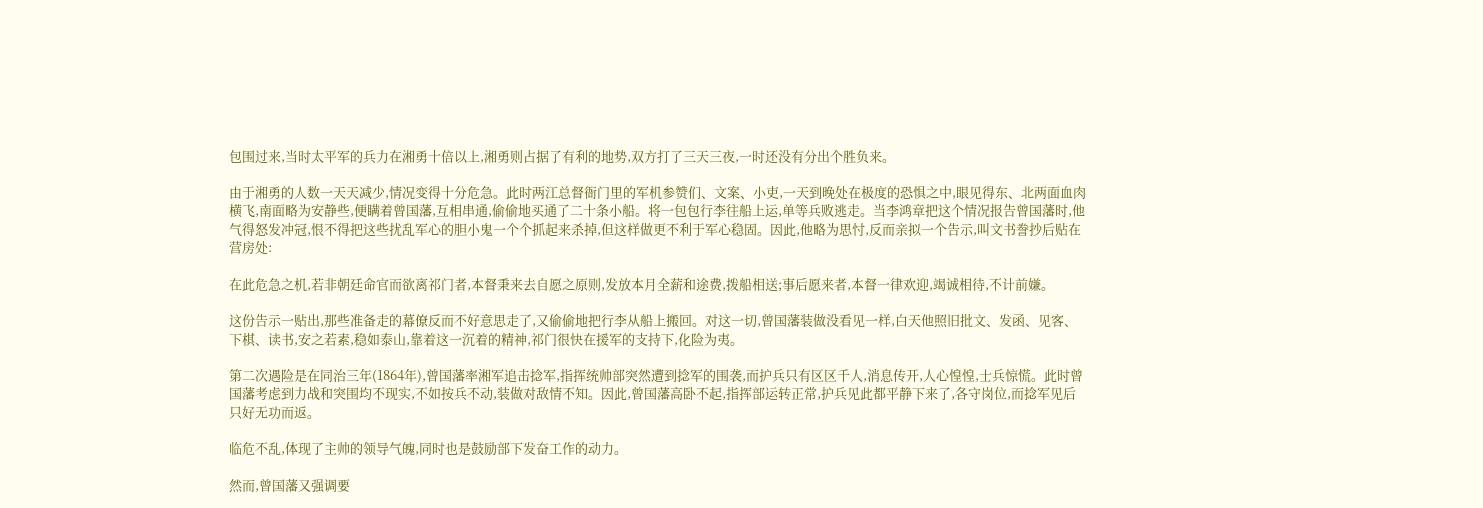包围过来,当时太平军的兵力在湘勇十倍以上,湘勇则占据了有利的地势,双方打了三天三夜,一时还没有分出个胜负来。

由于湘勇的人数一天天减少,情况变得十分危急。此时两江总督衙门里的军机参赞们、文案、小吏,一天到晚处在极度的恐惧之中,眼见得东、北两面血肉横飞,南面略为安静些,便瞒着曾国藩,互相串通,偷偷地买通了二十条小船。将一包包行李往船上运,单等兵败逃走。当李鸿章把这个情况报告曾国藩时,他气得怒发冲冠,恨不得把这些扰乱军心的胆小鬼一个个抓起来杀掉,但这样做更不利于军心稳固。因此,他略为思忖,反而亲拟一个告示,叫文书誊抄后贴在营房处:

在此危急之机,若非朝廷命官而欲离祁门者,本督秉来去自愿之原则,发放本月全薪和途费,拨船相送;事后愿来者,本督一律欢迎,竭诚相待,不计前嫌。

这份告示一贴出,那些准备走的幕僚反而不好意思走了,又偷偷地把行李从船上搬回。对这一切,曾国藩装做没看见一样,白天他照旧批文、发函、见客、下棋、读书,安之若素,稳如泰山,靠着这一沉着的精神,祁门很快在援军的支持下,化险为夷。

第二次遇险是在同治三年(1864年),曾国藩率湘军追击捻军,指挥统帅部突然遭到捻军的围袭,而护兵只有区区千人,消息传开,人心惶惶,士兵惊慌。此时曾国藩考虑到力战和突围均不现实,不如按兵不动,装做对敌情不知。因此,曾国藩高卧不起,指挥部运转正常,护兵见此都平静下来了,各守岗位,而捻军见后只好无功而返。

临危不乱,体现了主帅的领导气魄,同时也是鼓励部下发奋工作的动力。

然而,曾国藩又强调要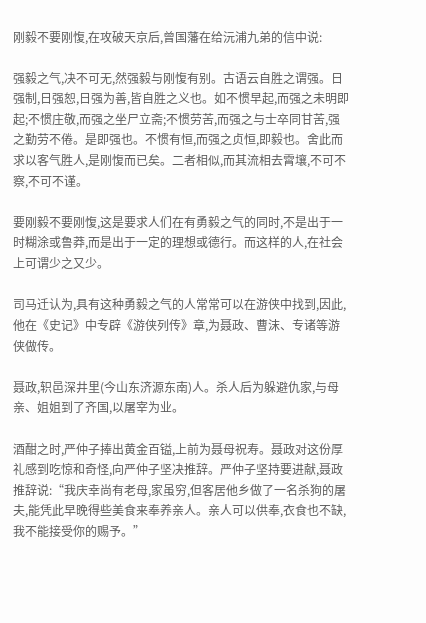刚毅不要刚愎,在攻破天京后,曾国藩在给沅浦九弟的信中说:

强毅之气,决不可无,然强毅与刚愎有别。古语云自胜之谓强。日强制,日强恕,日强为善,皆自胜之义也。如不惯早起,而强之未明即起;不惯庄敬,而强之坐尸立斋;不惯劳苦,而强之与士卒同甘苦,强之勤劳不倦。是即强也。不惯有恒,而强之贞恒,即毅也。舍此而求以客气胜人,是刚愎而已矣。二者相似,而其流相去霄壤,不可不察,不可不谨。

要刚毅不要刚愎,这是要求人们在有勇毅之气的同时,不是出于一时糊涂或鲁莽,而是出于一定的理想或德行。而这样的人,在社会上可谓少之又少。

司马迁认为,具有这种勇毅之气的人常常可以在游侠中找到,因此,他在《史记》中专辟《游侠列传》章,为聂政、曹沫、专诸等游侠做传。

聂政,轵邑深井里(今山东济源东南)人。杀人后为躲避仇家,与母亲、姐姐到了齐国,以屠宰为业。

酒酣之时,严仲子捧出黄金百镒,上前为聂母祝寿。聂政对这份厚礼感到吃惊和奇怪,向严仲子坚决推辞。严仲子坚持要进献,聂政推辞说:“我庆幸尚有老母,家虽穷,但客居他乡做了一名杀狗的屠夫,能凭此早晚得些美食来奉养亲人。亲人可以供奉,衣食也不缺,我不能接受你的赐予。”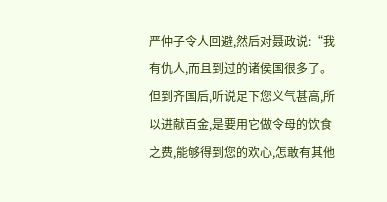严仲子令人回避,然后对聂政说:“我有仇人,而且到过的诸侯国很多了。但到齐国后,听说足下您义气甚高,所以进献百金,是要用它做令母的饮食之费,能够得到您的欢心,怎敢有其他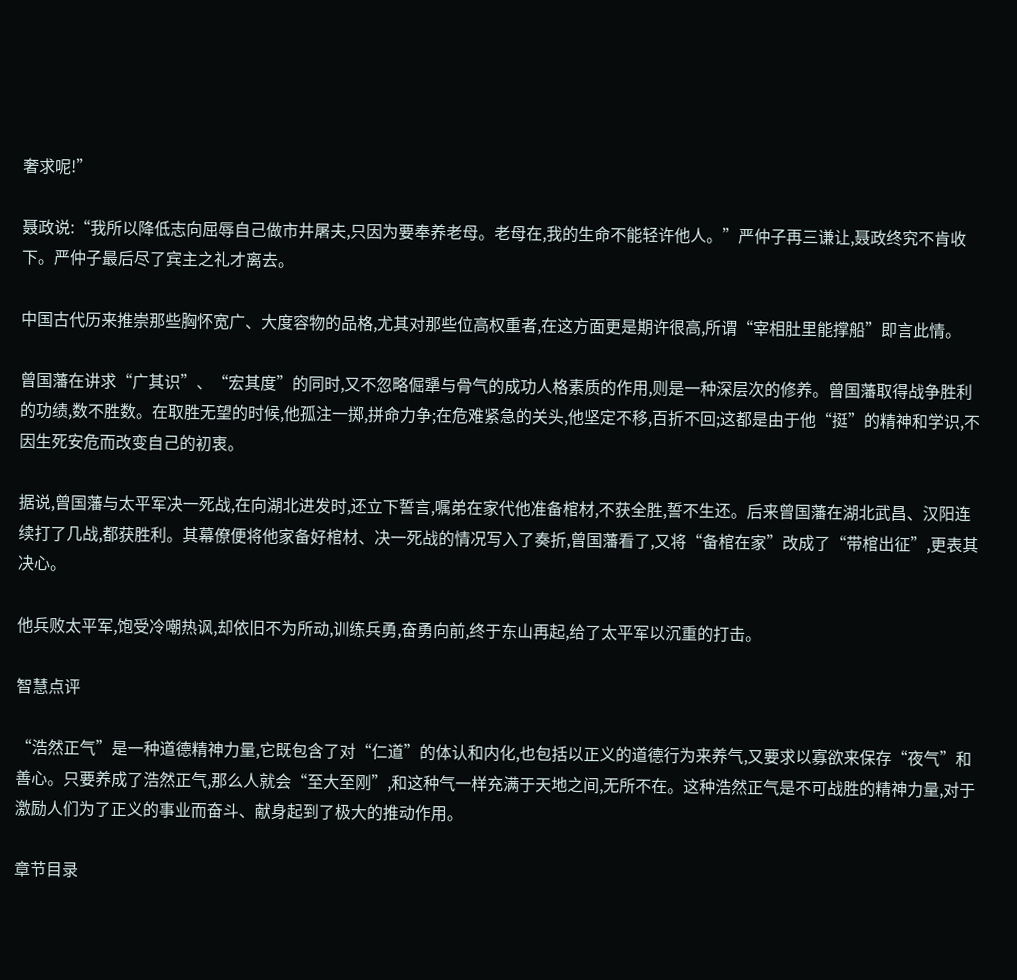奢求呢!”

聂政说:“我所以降低志向屈辱自己做市井屠夫,只因为要奉养老母。老母在,我的生命不能轻许他人。”严仲子再三谦让,聂政终究不肯收下。严仲子最后尽了宾主之礼才离去。

中国古代历来推崇那些胸怀宽广、大度容物的品格,尤其对那些位高权重者,在这方面更是期许很高,所谓“宰相肚里能撑船”即言此情。

曾国藩在讲求“广其识”、“宏其度”的同时,又不忽略倔犟与骨气的成功人格素质的作用,则是一种深层次的修养。曾国藩取得战争胜利的功绩,数不胜数。在取胜无望的时候,他孤注一掷,拼命力争;在危难紧急的关头,他坚定不移,百折不回;这都是由于他“挺”的精神和学识,不因生死安危而改变自己的初衷。

据说,曾国藩与太平军决一死战,在向湖北进发时,还立下誓言,嘱弟在家代他准备棺材,不获全胜,誓不生还。后来曾国藩在湖北武昌、汉阳连续打了几战,都获胜利。其幕僚便将他家备好棺材、决一死战的情况写入了奏折,曾国藩看了,又将“备棺在家”改成了“带棺出征”,更表其决心。

他兵败太平军,饱受冷嘲热讽,却依旧不为所动,训练兵勇,奋勇向前,终于东山再起,给了太平军以沉重的打击。

智慧点评

“浩然正气”是一种道德精神力量,它既包含了对“仁道”的体认和内化,也包括以正义的道德行为来养气,又要求以寡欲来保存“夜气”和善心。只要养成了浩然正气,那么人就会“至大至刚”,和这种气一样充满于天地之间,无所不在。这种浩然正气是不可战胜的精神力量,对于激励人们为了正义的事业而奋斗、献身起到了极大的推动作用。

章节目录